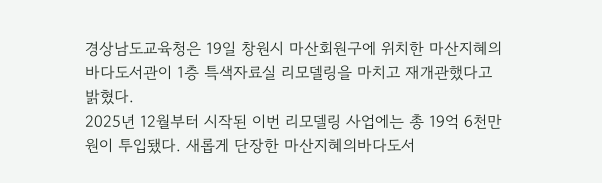경상남도교육청은 19일 창원시 마산회원구에 위치한 마산지혜의바다도서관이 1층 특색자료실 리모델링을 마치고 재개관했다고 밝혔다.
2025년 12월부터 시작된 이번 리모델링 사업에는 총 19억 6천만 원이 투입됐다. 새롭게 단장한 마산지혜의바다도서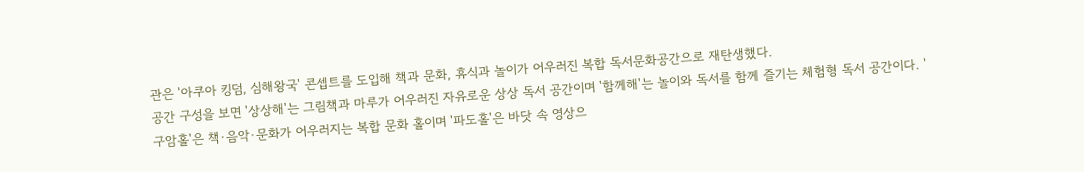관은 '아쿠아 킹덤, 심해왕국' 콘셉트를 도입해 책과 문화, 휴식과 놀이가 어우러진 복합 독서문화공간으로 재탄생했다.
공간 구성을 보면 '상상해'는 그림책과 마루가 어우러진 자유로운 상상 독서 공간이며 '함께해'는 놀이와 독서를 함께 즐기는 체험형 독서 공간이다. '구암홀'은 책·음악·문화가 어우러지는 복합 문화 홀이며 '파도홀'은 바닷 속 영상으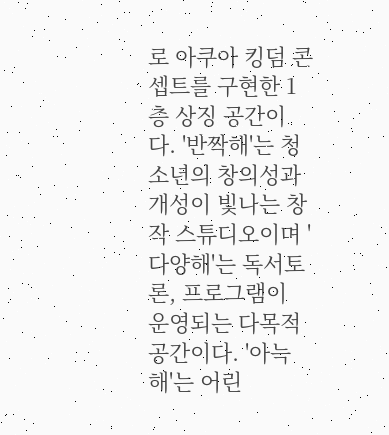로 아쿠아 킹덤 콘셉트를 구현한 1층 상징 공간이다. '반짝해'는 청소년의 창의성과 개성이 빛나는 창작 스튜디오이며 '다양해'는 독서토론, 프로그램이 운영되는 다목적 공간이다. '아늑해'는 어린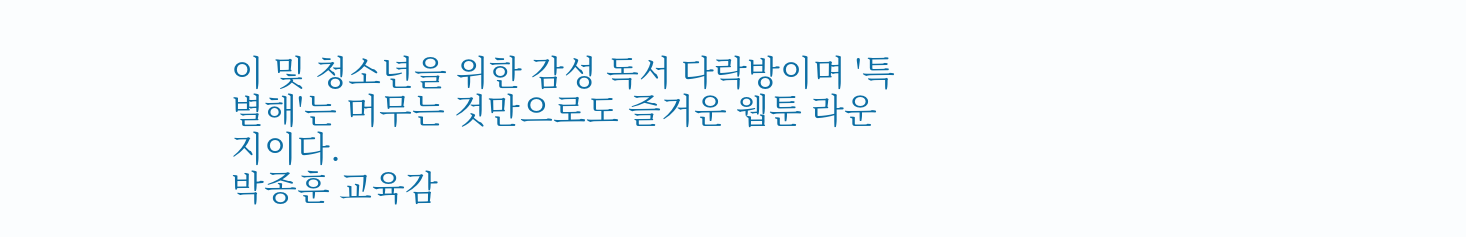이 및 청소년을 위한 감성 독서 다락방이며 '특별해'는 머무는 것만으로도 즐거운 웹툰 라운지이다.
박종훈 교육감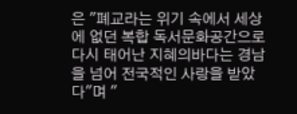은 "폐교라는 위기 속에서 세상에 없던 복합 독서문화공간으로 다시 태어난 지혜의바다는 경남을 넘어 전국적인 사랑을 받았다"며 "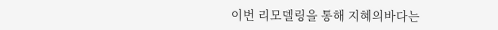이번 리모델링을 통해 지혜의바다는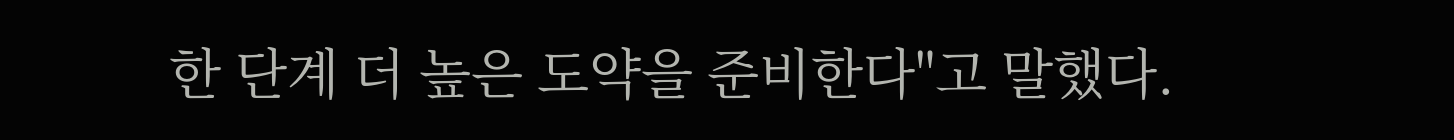한 단계 더 높은 도약을 준비한다"고 말했다.